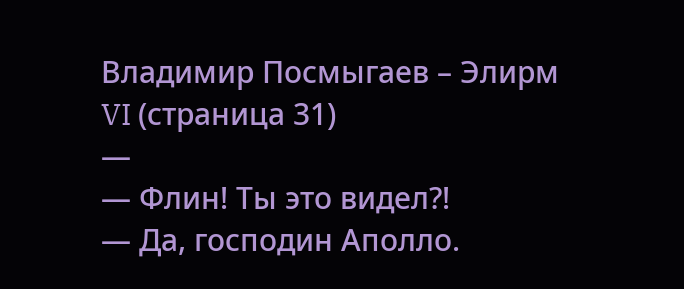Владимир Посмыгаев – Элирм VI (страница 31)
—
— Флин! Ты это видел?!
— Да, господин Аполло.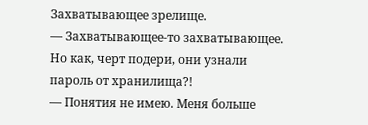Захватывающее зрелище.
— Захватывающее-то захватывающее. Но как, черт подери, они узнали пароль от хранилища?!
— Понятия не имею. Меня больше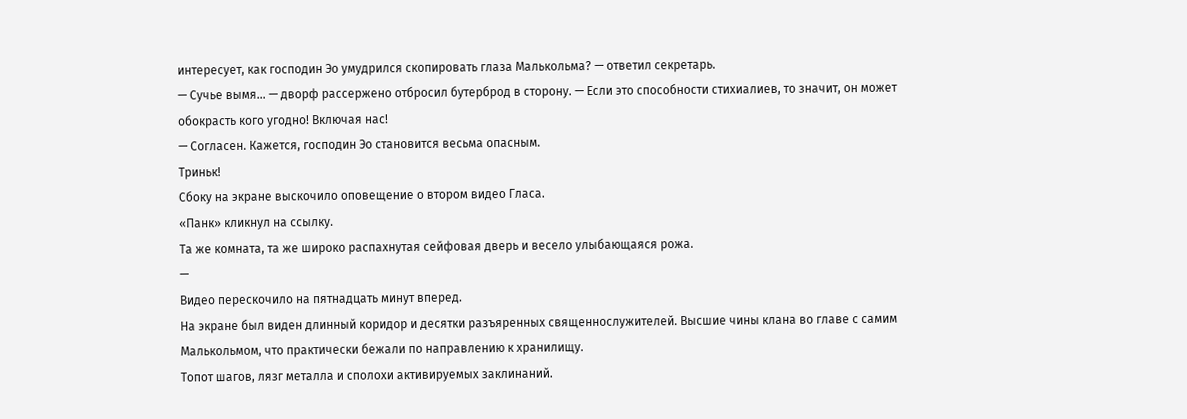интересует, как господин Эо умудрился скопировать глаза Малькольма? — ответил секретарь.
— Сучье вымя… — дворф рассержено отбросил бутерброд в сторону. — Если это способности стихиалиев, то значит, он может обокрасть кого угодно! Включая нас!
— Согласен. Кажется, господин Эо становится весьма опасным.
Триньк!
Сбоку на экране выскочило оповещение о втором видео Гласа.
«Панк» кликнул на ссылку.
Та же комната, та же широко распахнутая сейфовая дверь и весело улыбающаяся рожа.
—
Видео перескочило на пятнадцать минут вперед.
На экране был виден длинный коридор и десятки разъяренных священнослужителей. Высшие чины клана во главе с самим Малькольмом, что практически бежали по направлению к хранилищу.
Топот шагов, лязг металла и сполохи активируемых заклинаний.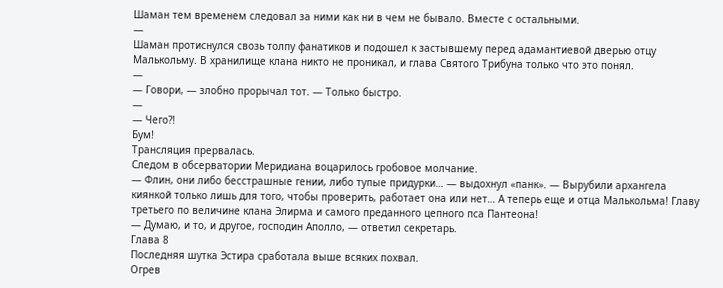Шаман тем временем следовал за ними как ни в чем не бывало. Вместе с остальными.
—
Шаман протиснулся свозь толпу фанатиков и подошел к застывшему перед адамантиевой дверью отцу Малькольму. В хранилище клана никто не проникал, и глава Святого Трибуна только что это понял.
—
— Говори, — злобно прорычал тот. — Только быстро.
—
— Чего?!
Бум!
Трансляция прервалась.
Следом в обсерватории Меридиана воцарилось гробовое молчание.
— Флин, они либо бесстрашные гении, либо тупые придурки… — выдохнул «панк». — Вырубили архангела киянкой только лишь для того, чтобы проверить, работает она или нет… А теперь еще и отца Малькольма! Главу третьего по величине клана Элирма и самого преданного цепного пса Пантеона!
— Думаю, и то, и другое, господин Аполло, — ответил секретарь.
Глава 8
Последняя шутка Эстира сработала выше всяких похвал.
Огрев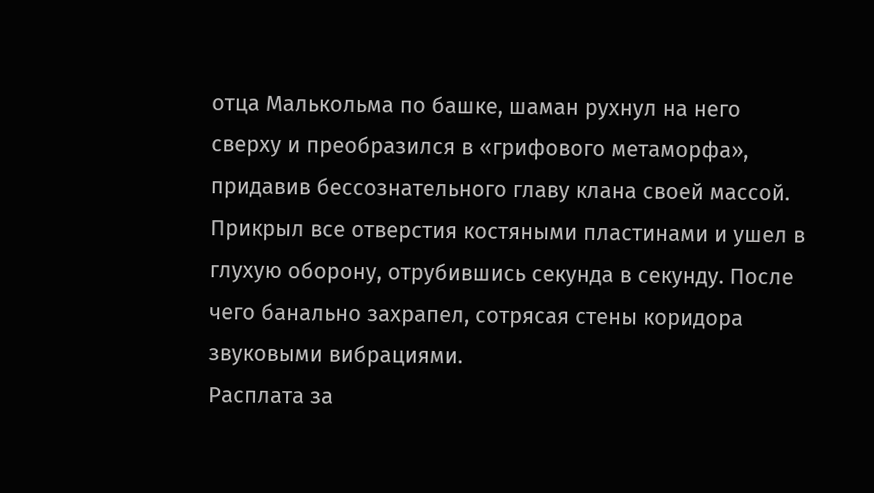отца Малькольма по башке, шаман рухнул на него сверху и преобразился в «грифового метаморфа», придавив бессознательного главу клана своей массой. Прикрыл все отверстия костяными пластинами и ушел в глухую оборону, отрубившись секунда в секунду. После чего банально захрапел, сотрясая стены коридора звуковыми вибрациями.
Расплата за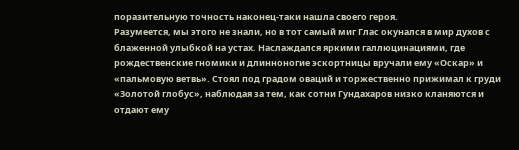поразительную точность наконец-таки нашла своего героя.
Разумеется, мы этого не знали, но в тот самый миг Глас окунался в мир духов с блаженной улыбкой на устах. Наслаждался яркими галлюцинациями, где рождественские гномики и длинноногие эскортницы вручали ему «Оскар» и «пальмовую ветвь». Стоял под градом оваций и торжественно прижимал к груди «Золотой глобус», наблюдая за тем, как сотни Гундахаров низко кланяются и отдают ему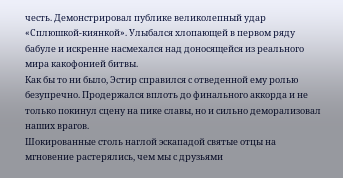честь. Демонстрировал публике великолепный удар «Сплюшкой-киянкой». Улыбался хлопающей в первом ряду бабуле и искренне насмехался над доносящейся из реального мира какофонией битвы.
Как бы то ни было, Эстир справился с отведенной ему ролью безупречно. Продержался вплоть до финального аккорда и не только покинул сцену на пике славы, но и сильно деморализовал наших врагов.
Шокированные столь наглой эскападой святые отцы на мгновение растерялись, чем мы с друзьями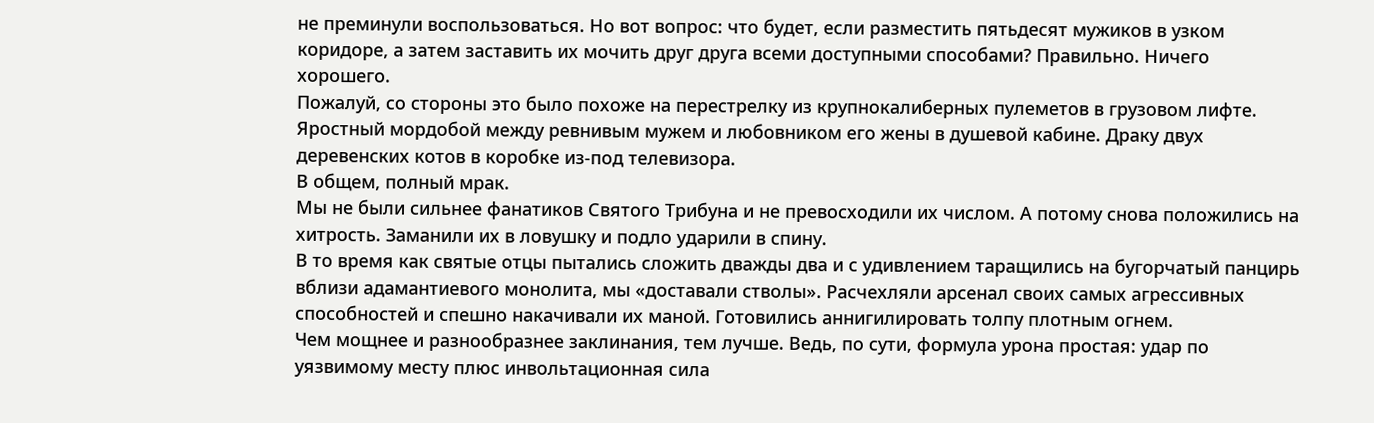не преминули воспользоваться. Но вот вопрос: что будет, если разместить пятьдесят мужиков в узком коридоре, а затем заставить их мочить друг друга всеми доступными способами? Правильно. Ничего хорошего.
Пожалуй, со стороны это было похоже на перестрелку из крупнокалиберных пулеметов в грузовом лифте. Яростный мордобой между ревнивым мужем и любовником его жены в душевой кабине. Драку двух деревенских котов в коробке из-под телевизора.
В общем, полный мрак.
Мы не были сильнее фанатиков Святого Трибуна и не превосходили их числом. А потому снова положились на хитрость. Заманили их в ловушку и подло ударили в спину.
В то время как святые отцы пытались сложить дважды два и с удивлением таращились на бугорчатый панцирь вблизи адамантиевого монолита, мы «доставали стволы». Расчехляли арсенал своих самых агрессивных способностей и спешно накачивали их маной. Готовились аннигилировать толпу плотным огнем.
Чем мощнее и разнообразнее заклинания, тем лучше. Ведь, по сути, формула урона простая: удар по уязвимому месту плюс инвольтационная сила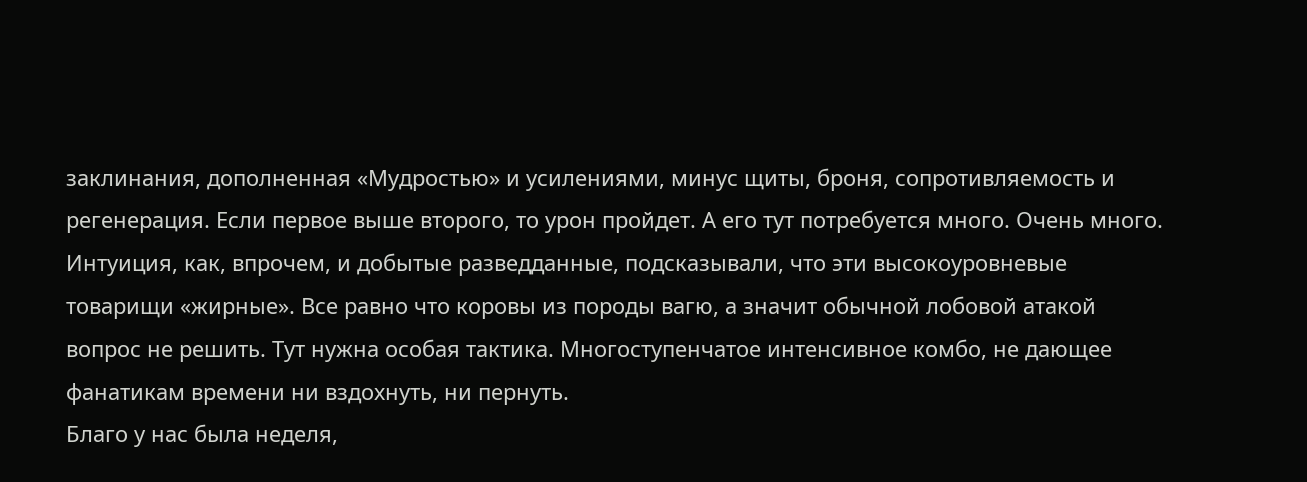заклинания, дополненная «Мудростью» и усилениями, минус щиты, броня, сопротивляемость и регенерация. Если первое выше второго, то урон пройдет. А его тут потребуется много. Очень много. Интуиция, как, впрочем, и добытые разведданные, подсказывали, что эти высокоуровневые товарищи «жирные». Все равно что коровы из породы вагю, а значит обычной лобовой атакой вопрос не решить. Тут нужна особая тактика. Многоступенчатое интенсивное комбо, не дающее фанатикам времени ни вздохнуть, ни пернуть.
Благо у нас была неделя,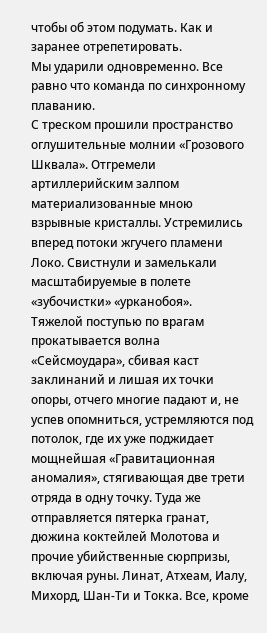чтобы об этом подумать. Как и заранее отрепетировать.
Мы ударили одновременно. Все равно что команда по синхронному плаванию.
С треском прошили пространство оглушительные молнии «Грозового Шквала». Отгремели артиллерийским залпом материализованные мною взрывные кристаллы. Устремились вперед потоки жгучего пламени Локо. Свистнули и замелькали масштабируемые в полете «зубочистки» «урканобоя».
Тяжелой поступью по врагам прокатывается волна «Сейсмоудара», сбивая каст заклинаний и лишая их точки опоры, отчего многие падают и, не успев опомниться, устремляются под потолок, где их уже поджидает мощнейшая «Гравитационная аномалия», стягивающая две трети отряда в одну точку. Туда же отправляется пятерка гранат, дюжина коктейлей Молотова и прочие убийственные сюрпризы, включая руны. Линат, Атхеам, Иалу, Михорд, Шан-Ти и Токка. Все, кроме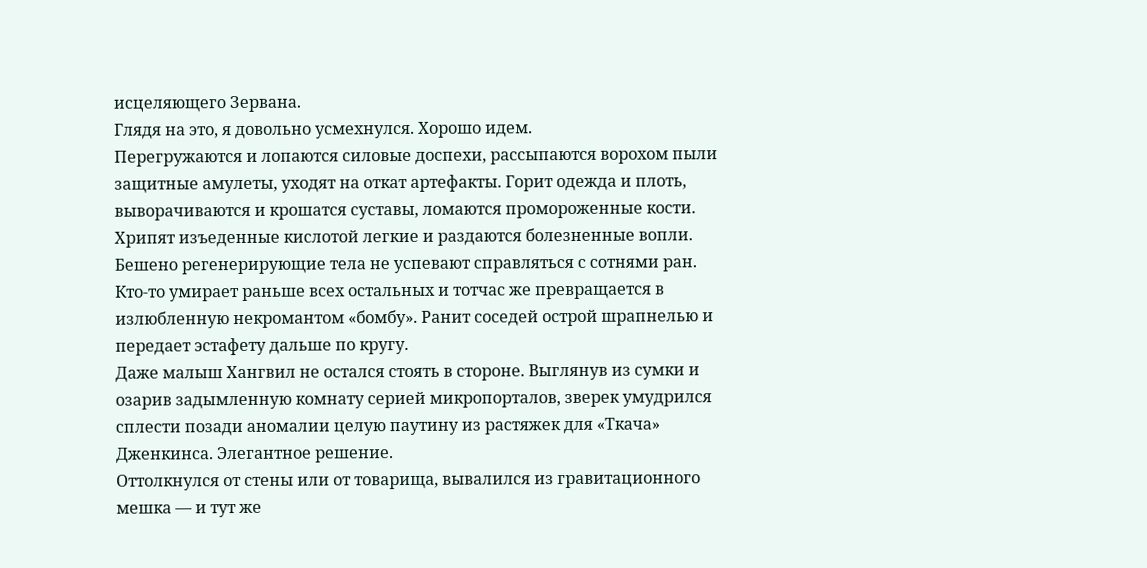исцеляющего Зервана.
Глядя на это, я довольно усмехнулся. Хорошо идем.
Перегружаются и лопаются силовые доспехи, рассыпаются ворохом пыли защитные амулеты, уходят на откат артефакты. Горит одежда и плоть, выворачиваются и крошатся суставы, ломаются промороженные кости. Хрипят изъеденные кислотой легкие и раздаются болезненные вопли. Бешено регенерирующие тела не успевают справляться с сотнями ран.
Кто-то умирает раньше всех остальных и тотчас же превращается в излюбленную некромантом «бомбу». Ранит соседей острой шрапнелью и передает эстафету дальше по кругу.
Даже малыш Хангвил не остался стоять в стороне. Выглянув из сумки и озарив задымленную комнату серией микропорталов, зверек умудрился сплести позади аномалии целую паутину из растяжек для «Ткача» Дженкинса. Элегантное решение.
Оттолкнулся от стены или от товарища, вывалился из гравитационного мешка — и тут же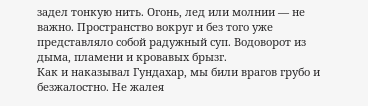задел тонкую нить. Огонь, лед или молнии — не важно. Пространство вокруг и без того уже представляло собой радужный суп. Водоворот из дыма, пламени и кровавых брызг.
Как и наказывал Гундахар, мы били врагов грубо и безжалостно. Не жалея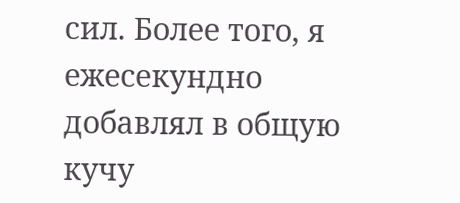сил. Более того, я ежесекундно добавлял в общую кучу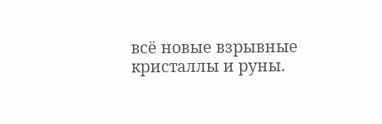всё новые взрывные кристаллы и руны.